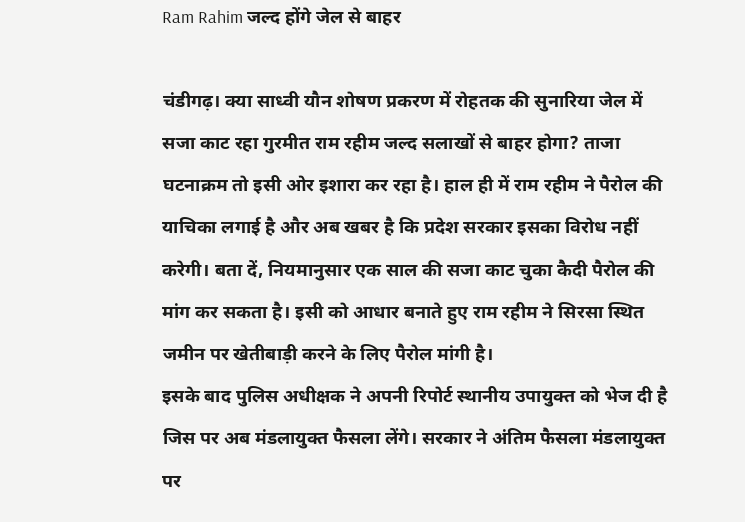Ram Rahim जल्द होंगे जेल से बाहर

चंडीगढ़। क्या साध्वी यौन शोषण प्रकरण में रोहतक की सुनारिया जेल में सजा काट रहा गुरमीत राम रहीम जल्द सलाखों से बाहर होगा? ताजा घटनाक्रम तो इसी ओर इशारा कर रहा है। हाल ही में राम रहीम ने पैरोल की याचिका लगाई है और अब खबर है कि प्रदेश सरकार इसका विरोध नहीं करेगी। बता दें, नियमानुसार एक साल की सजा काट चुका कैदी पैरोल की मांग कर सकता है। इसी को आधार बनाते हुए राम रहीम ने सिरसा स्थित जमीन पर खेतीबाड़ी करने के लिए पैरोल मांगी है।
इसके बाद पुलिस अधीक्षक ने अपनी रिपोर्ट स्थानीय उपायुक्त को भेज दी है जिस पर अब मंडलायुक्त फैसला लेंगे। सरकार ने अंतिम फैसला मंडलायुक्त पर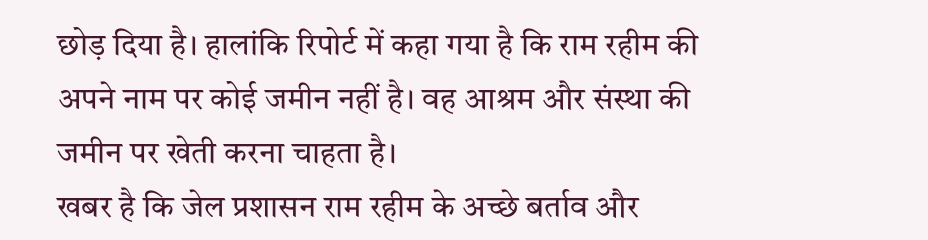छोड़ दिया है। हालांकि रिपोर्ट में कहा गया है कि राम रहीम की अपने नाम पर कोई जमीन नहीं है। वह आश्रम और संस्था की जमीन पर खेती करना चाहता है।
खबर है कि जेल प्रशासन राम रहीम के अच्छे बर्ताव और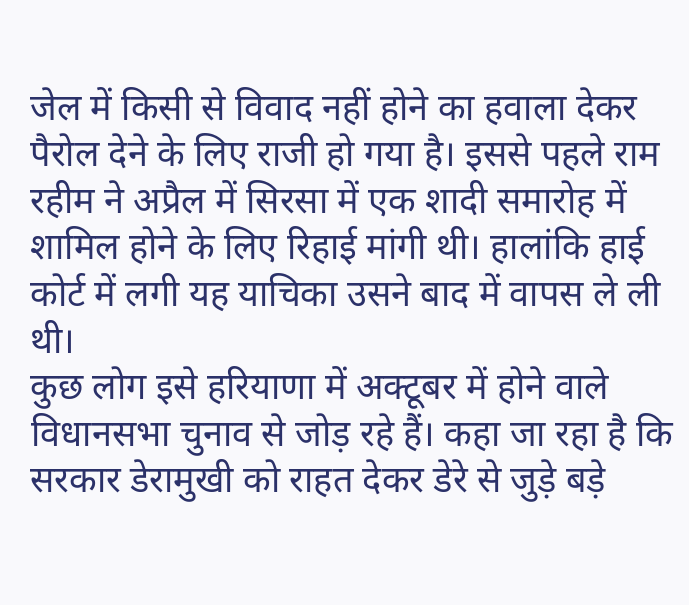जेल में किसी से विवाद नहीं होने का हवाला देकर पैरोल देने के लिए राजी हो गया है। इससे पहले राम रहीम ने अप्रैल में सिरसा में एक शादी समारोह में शामिल होने के लिए रिहाई मांगी थी। हालांकि हाई कोर्ट में लगी यह याचिका उसने बाद में वापस ले ली थी।
कुछ लोग इसे हरियाणा में अक्टूबर में होने वाले विधानसभा चुनाव से जोड़ रहे हैं। कहा जा रहा है कि सरकार डेरामुखी को राहत देकर डेरे से जुड़े बड़े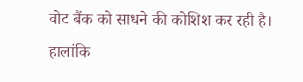वोट बैंक को साधने की कोशिश कर रही है। हालांकि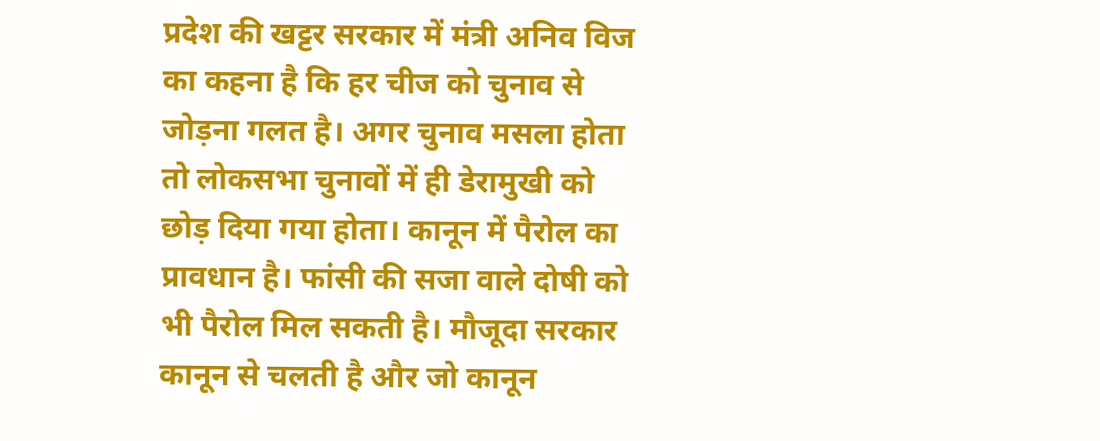प्रदेश की खट्टर सरकार में मंत्री अनिव विज का कहना है कि हर चीज को चुनाव से जोड़ना गलत है। अगर चुनाव मसला होता तो लोकसभा चुनावों में ही डेरामुखी को छोड़ दिया गया होता। कानून में पैरोल का प्रावधान है। फांसी की सजा वाले दोषी को भी पैरोल मिल सकती है। मौजूदा सरकार कानून से चलती है और जो कानून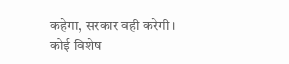कहेगा, सरकार वही करेगी। कोई विशेष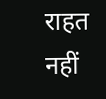राहत नहीं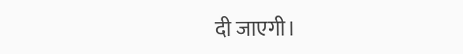दी जाएगी।